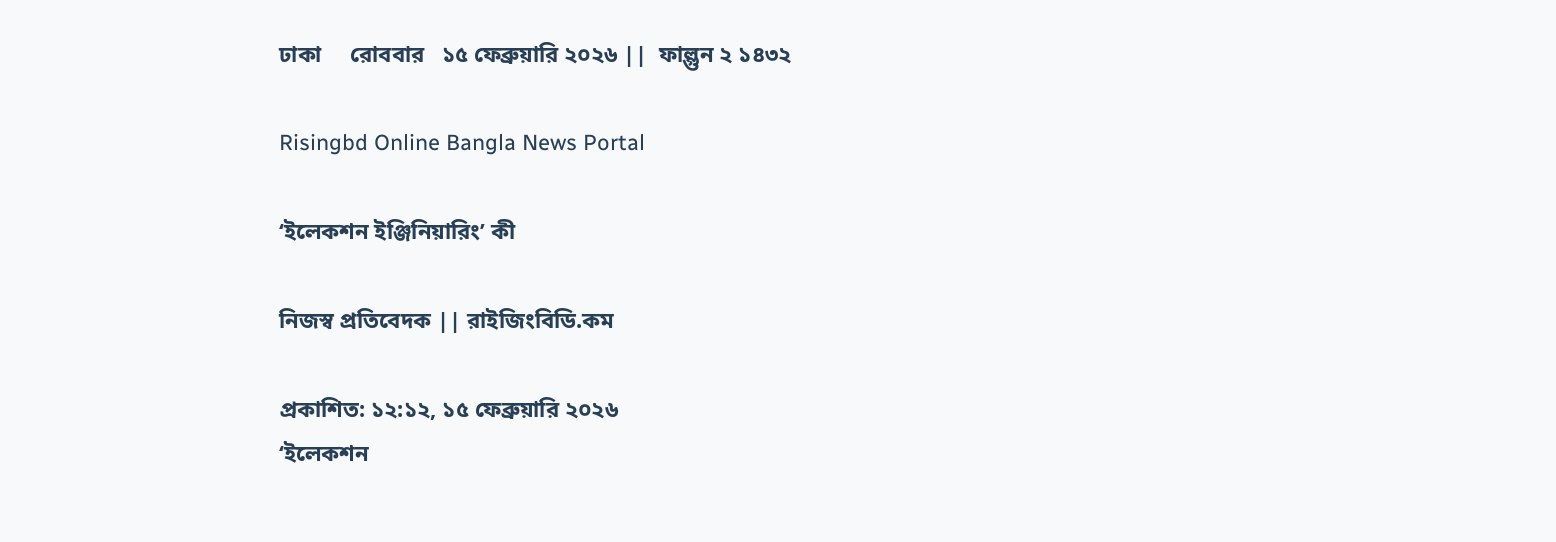ঢাকা     রোববার   ১৫ ফেব্রুয়ারি ২০২৬ ||  ফাল্গুন ২ ১৪৩২

Risingbd Online Bangla News Portal

‘ইলেকশন ইঞ্জিনিয়ারিং’ কী

নিজস্ব প্রতিবেদক || রাইজিংবিডি.কম

প্রকাশিত: ১২:১২, ১৫ ফেব্রুয়ারি ২০২৬
‘ইলেকশন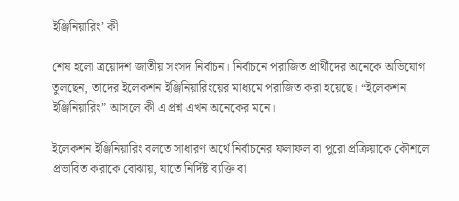ইঞ্জিনিয়ারিং’ কী

শেষ হলো ত্রয়োদশ জাতীয় সংসদ নির্বাচন। নির্বাচনে পরাজিত প্রার্থীদের অনেকে অভিযোগ তুলছেন, তাদের ইলেকশন ইঞ্জিনিয়ারিংয়ের মাধ্যমে পরাজিত করা হয়েছে। “ইলেকশন ইঞ্জিনিয়ারিং” আসলে কী এ প্রশ্ন এখন অনেকের মনে।

ইলেকশন ইঞ্জিনিয়ারিং বলতে সাধারণ অর্থে নির্বাচনের ফলাফল বা পুরো প্রক্রিয়াকে কৌশলে প্রভাবিত করাকে বোঝায়, যাতে নির্দিষ্ট ব্যক্তি বা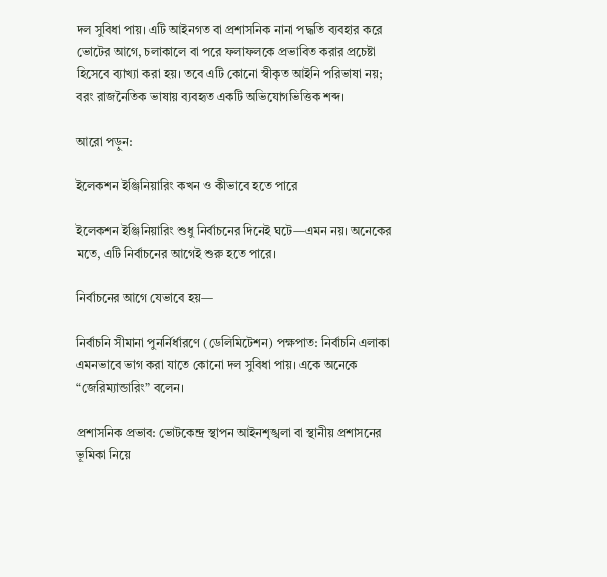দল সুবিধা পায়। এটি আইনগত বা প্রশাসনিক নানা পদ্ধতি ব্যবহার করে ভোটের আগে, চলাকালে বা পরে ফলাফলকে প্রভাবিত করার প্রচেষ্টা হিসেবে ব্যাখ্যা করা হয়। তবে এটি কোনো স্বীকৃত আইনি পরিভাষা নয়; বরং রাজনৈতিক ভাষায় ব্যবহৃত একটি অভিযোগভিত্তিক শব্দ।

আরো পড়ুন:

ইলেকশন ইঞ্জিনিয়ারিং কখন ও কীভাবে হতে পারে

ইলেকশন ইঞ্জিনিয়ারিং শুধু নির্বাচনের দিনেই ঘটে—এমন নয়। অনেকের মতে, এটি নির্বাচনের আগেই শুরু হতে পারে।

নির্বাচনের আগে যেভাবে হয়—

নির্বাচনি সীমানা পুনর্নির্ধারণে (ডেলিমিটেশন) পক্ষপাত: নির্বাচনি এলাকা এমনভাবে ভাগ করা যাতে কোনো দল সুবিধা পায়। একে অনেকে “জেরিম্যান্ডারিং” বলেন।

প্রশাসনিক প্রভাব: ভোটকেন্দ্র স্থাপন আইনশৃঙ্খলা বা স্থানীয় প্রশাসনের ভূমিকা নিয়ে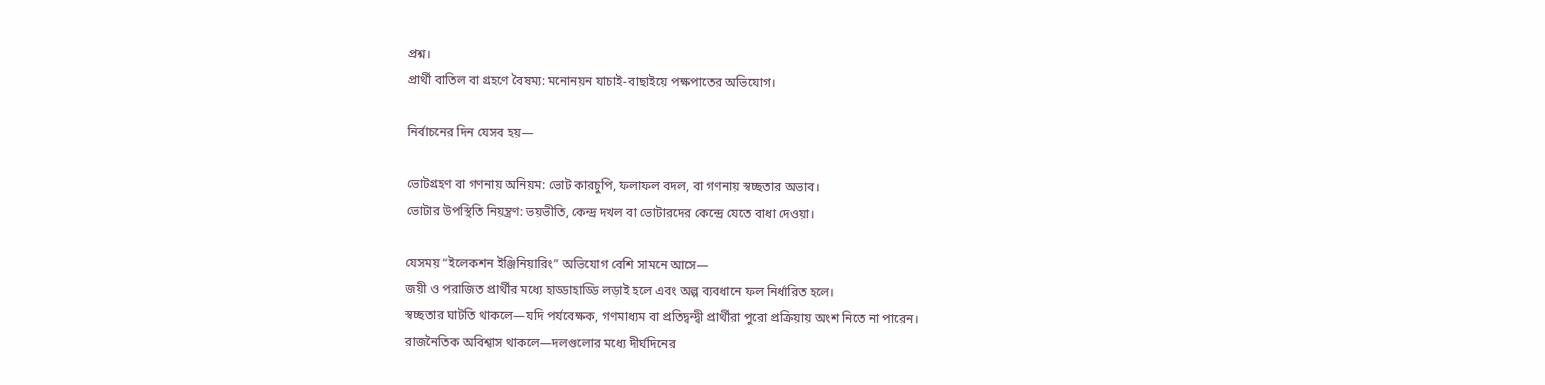প্রশ্ন।
প্রার্থী বাতিল বা গ্রহণে বৈষম্য: মনোনয়ন যাচাই-বাছাইয়ে পক্ষপাতের অভিযোগ।

নির্বাচনের দিন যেসব হয়—

ভোটগ্রহণ বা গণনায় অনিয়ম: ভোট কারচুপি, ফলাফল বদল, বা গণনায় স্বচ্ছতার অভাব।
ভোটার উপস্থিতি নিয়ন্ত্রণ: ভয়ভীতি, কেন্দ্র দখল বা ভোটারদের কেন্দ্রে যেতে বাধা দেওয়া।

যেসময় “ইলেকশন ইঞ্জিনিয়ারিং” অভিযোগ বেশি সামনে আসে—
জয়ী ও পরাজিত প্রার্থীর মধ্যে হাড্ডাহাড্ডি লড়াই হলে এবং অল্প ব্যবধানে ফল নির্ধারিত হলে।
স্বচ্ছতার ঘাটতি থাকলে—যদি পর্যবেক্ষক, গণমাধ্যম বা প্রতিদ্বন্দ্বী প্রার্থীরা পুরো প্রক্রিয়ায় অংশ নিতে না পারেন।
রাজনৈতিক অবিশ্বাস থাকলে—দলগুলোর মধ্যে দীর্ঘদিনের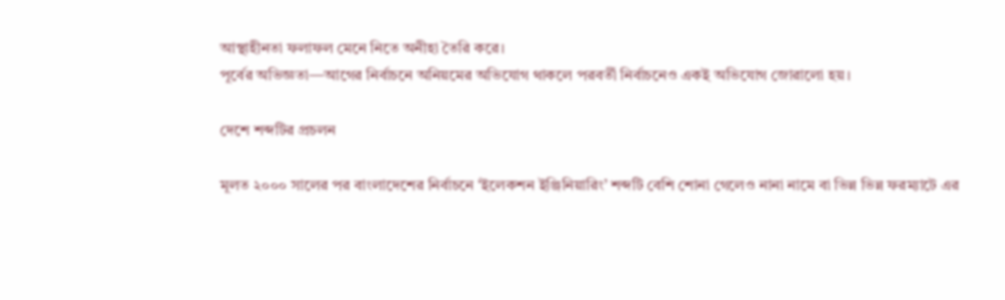আস্থাহীনতা ফলাফল মেনে নিতে অনীহা তৈরি করে।
পূর্বের অভিজ্ঞতা—আগের নির্বাচনে অনিয়মের অভিযোগ থাকলে পরবর্তী নির্বাচনেও একই অভিযোগ জোরালো হয়।

দেশে শব্দটির প্রচলন

মূলত ২০০০ সালের পর বাংলাদেশের নির্বাচনে ‘ইলেকশন ইঞ্জিনিয়ারিং’ শব্দটি বেশি শোনা গেলেও নানা নামে বা ভিন্ন ভিন্ন ফরম্যাটে এর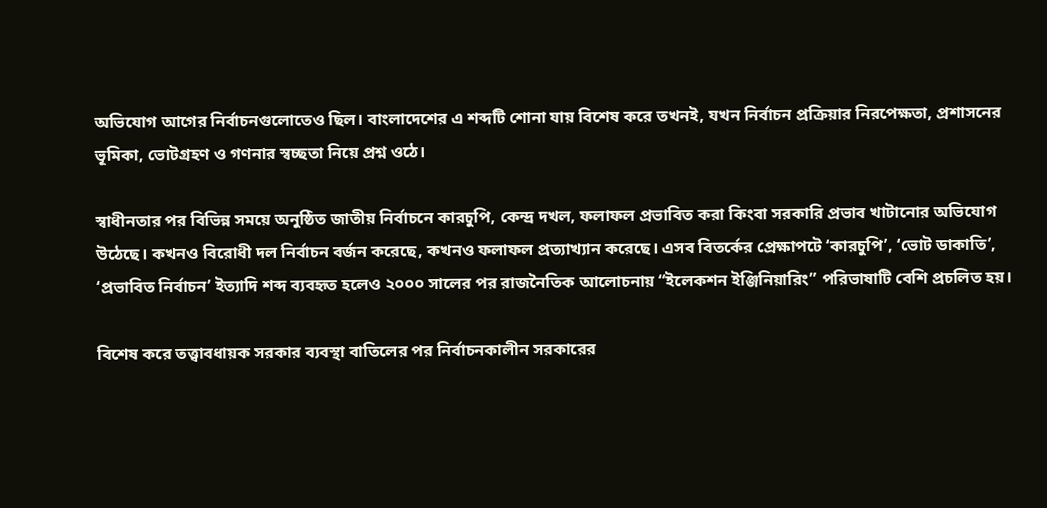অভিযোগ আগের নির্বাচনগুলোতেও ছিল। বাংলাদেশের এ শব্দটি শোনা যায় বিশেষ করে তখনই, যখন নির্বাচন প্রক্রিয়ার নিরপেক্ষতা, প্রশাসনের ভূমিকা, ভোটগ্রহণ ও গণনার স্বচ্ছতা নিয়ে প্রশ্ন ওঠে।

স্বাধীনতার পর বিভিন্ন সময়ে অনুষ্ঠিত জাতীয় নির্বাচনে কারচুপি, কেন্দ্র দখল, ফলাফল প্রভাবিত করা কিংবা সরকারি প্রভাব খাটানোর অভিযোগ উঠেছে। কখনও বিরোধী দল নির্বাচন বর্জন করেছে, কখনও ফলাফল প্রত্যাখ্যান করেছে। এসব বিতর্কের প্রেক্ষাপটে ‘কারচুপি’, ‘ভোট ডাকাতি’, ‘প্রভাবিত নির্বাচন’ ইত্যাদি শব্দ ব্যবহৃত হলেও ২০০০ সালের পর রাজনৈতিক আলোচনায় “ইলেকশন ইঞ্জিনিয়ারিং” পরিভাষাটি বেশি প্রচলিত হয়।

বিশেষ করে তত্ত্বাবধায়ক সরকার ব্যবস্থা বাতিলের পর নির্বাচনকালীন সরকারের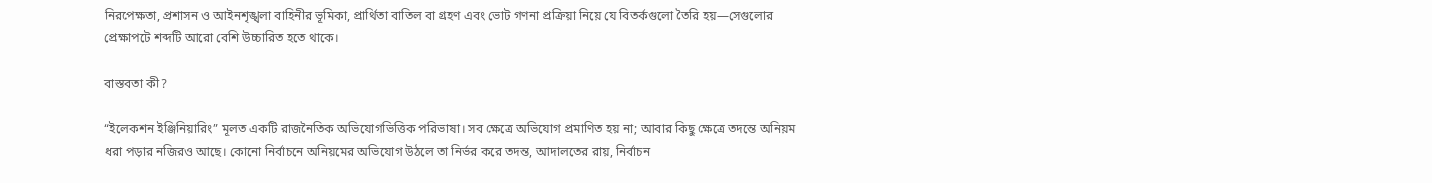নিরপেক্ষতা, প্রশাসন ও আইনশৃঙ্খলা বাহিনীর ভূমিকা, প্রার্থিতা বাতিল বা গ্রহণ এবং ভোট গণনা প্রক্রিয়া নিয়ে যে বিতর্কগুলো তৈরি হয়—সেগুলোর প্রেক্ষাপটে শব্দটি আরো বেশি উচ্চারিত হতে থাকে।

বাস্তবতা কী?

“ইলেকশন ইঞ্জিনিয়ারিং” মূলত একটি রাজনৈতিক অভিযোগভিত্তিক পরিভাষা। সব ক্ষেত্রে অভিযোগ প্রমাণিত হয় না; আবার কিছু ক্ষেত্রে তদন্তে অনিয়ম ধরা পড়ার নজিরও আছে। কোনো নির্বাচনে অনিয়মের অভিযোগ উঠলে তা নির্ভর করে তদন্ত, আদালতের রায়, নির্বাচন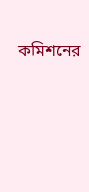কমিশনের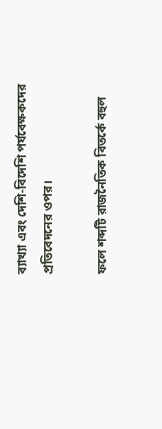ব্যাখ্যা এবং দেশি-বিদেশি পর্যবেক্ষকদের প্রতিবেদনের ওপর।

ফলে শব্দটি রাজনৈতিক বিতর্কে বহুল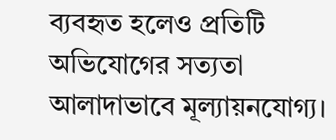ব্যবহৃত হলেও প্রতিটি অভিযোগের সত্যতা আলাদাভাবে মূল্যায়নযোগ্য।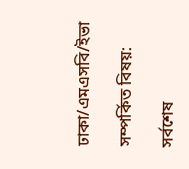ঢাকা/এমএসবি/ইভা

সম্পর্কিত বিষয়:

সর্বশেষ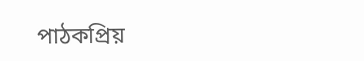পাঠকপ্রিয়